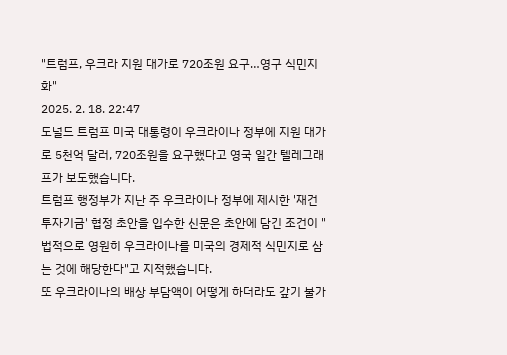"트럼프, 우크라 지원 대가로 720조원 요구…영구 식민지화"
2025. 2. 18. 22:47
도널드 트럼프 미국 대통령이 우크라이나 정부에 지원 대가로 5천억 달러, 720조원을 요구했다고 영국 일간 텔레그래프가 보도했습니다.
트럼프 행정부가 지난 주 우크라이나 정부에 제시한 '재건투자기금' 협정 초안을 입수한 신문은 초안에 담긴 조건이 "법적으로 영원히 우크라이나를 미국의 경제적 식민지로 삼는 것에 해당한다"고 지적했습니다.
또 우크라이나의 배상 부담액이 어떻게 하더라도 갚기 불가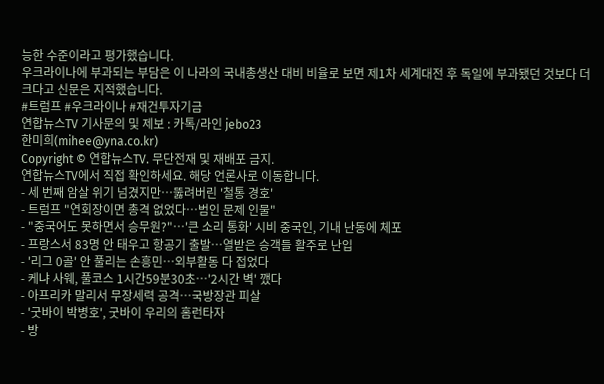능한 수준이라고 평가했습니다.
우크라이나에 부과되는 부담은 이 나라의 국내총생산 대비 비율로 보면 제1차 세계대전 후 독일에 부과됐던 것보다 더 크다고 신문은 지적했습니다.
#트럼프 #우크라이나 #재건투자기금
연합뉴스TV 기사문의 및 제보 : 카톡/라인 jebo23
한미희(mihee@yna.co.kr)
Copyright © 연합뉴스TV. 무단전재 및 재배포 금지.
연합뉴스TV에서 직접 확인하세요. 해당 언론사로 이동합니다.
- 세 번째 암살 위기 넘겼지만…뚫려버린 '철통 경호'
- 트럼프 "연회장이면 총격 없었다…범인 문제 인물"
- "중국어도 못하면서 승무원?"…'큰 소리 통화' 시비 중국인, 기내 난동에 체포
- 프랑스서 83명 안 태우고 항공기 출발…열받은 승객들 활주로 난입
- '리그 0골' 안 풀리는 손흥민…외부활동 다 접었다
- 케냐 사웨, 풀코스 1시간59분30초…'2시간 벽' 깼다
- 아프리카 말리서 무장세력 공격…국방장관 피살
- '굿바이 박병호', 굿바이 우리의 홈런타자
- 방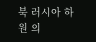북 러시아 하원 의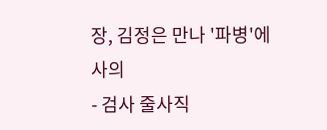장, 김정은 만나 '파병'에 사의
- 검사 줄사직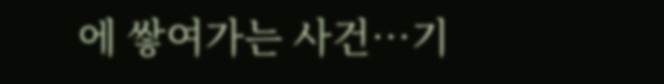에 쌓여가는 사건…기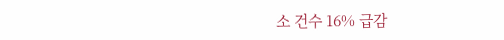소 건수 16% 급감